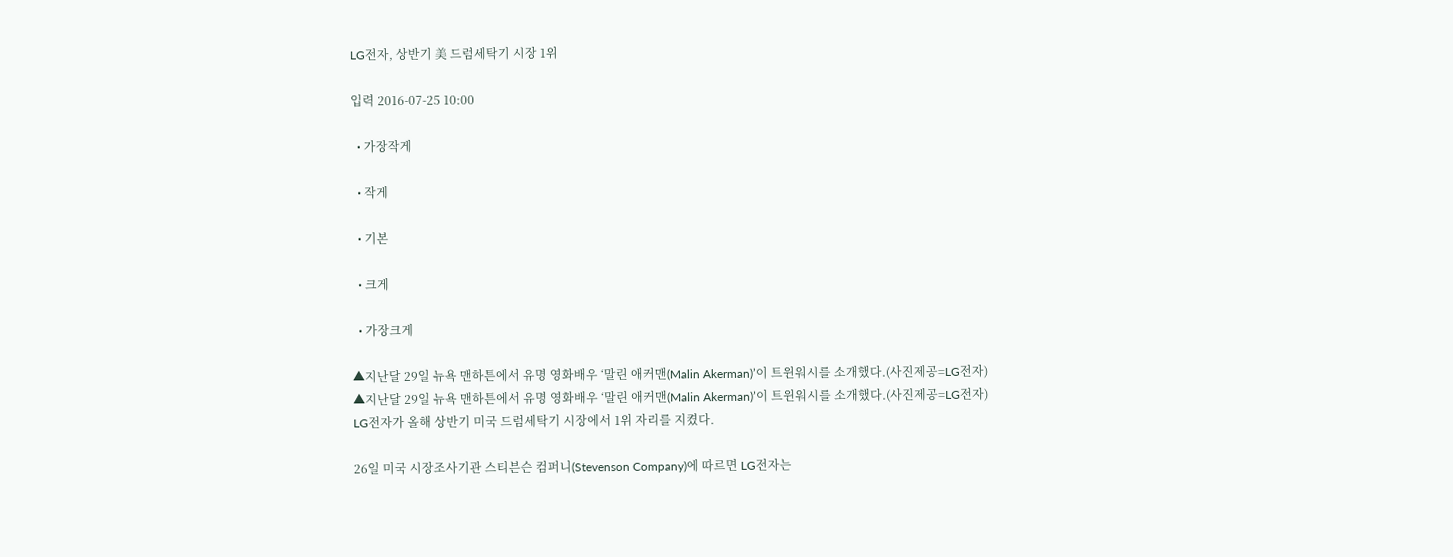LG전자, 상반기 美 드럼세탁기 시장 1위

입력 2016-07-25 10:00

  • 가장작게

  • 작게

  • 기본

  • 크게

  • 가장크게

▲지난달 29일 뉴욕 맨하튼에서 유명 영화배우 ‘말린 애커맨(Malin Akerman)’이 트윈워시를 소개했다.(사진제공=LG전자)
▲지난달 29일 뉴욕 맨하튼에서 유명 영화배우 ‘말린 애커맨(Malin Akerman)’이 트윈워시를 소개했다.(사진제공=LG전자)
LG전자가 올해 상반기 미국 드럼세탁기 시장에서 1위 자리를 지켰다.

26일 미국 시장조사기관 스티븐슨 컴퍼니(Stevenson Company)에 따르면 LG전자는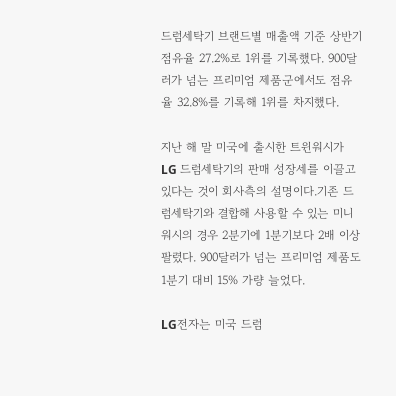드럼세탁기 브랜드별 매출액 기준 상반기 점유율 27.2%로 1위를 기록했다. 900달러가 넘는 프리미엄 제품군에서도 점유율 32.8%를 기록해 1위를 차지했다.

지난 해 말 미국에 출시한 트윈워시가 LG 드럼세탁기의 판매 성장세를 이끌고 있다는 것이 회사측의 설명이다.기존 드럼세탁기와 결합해 사용할 수 있는 미니워시의 경우 2분기에 1분기보다 2배 이상 팔렸다. 900달러가 넘는 프리미엄 제품도 1분기 대비 15% 가량 늘었다.

LG전자는 미국 드럼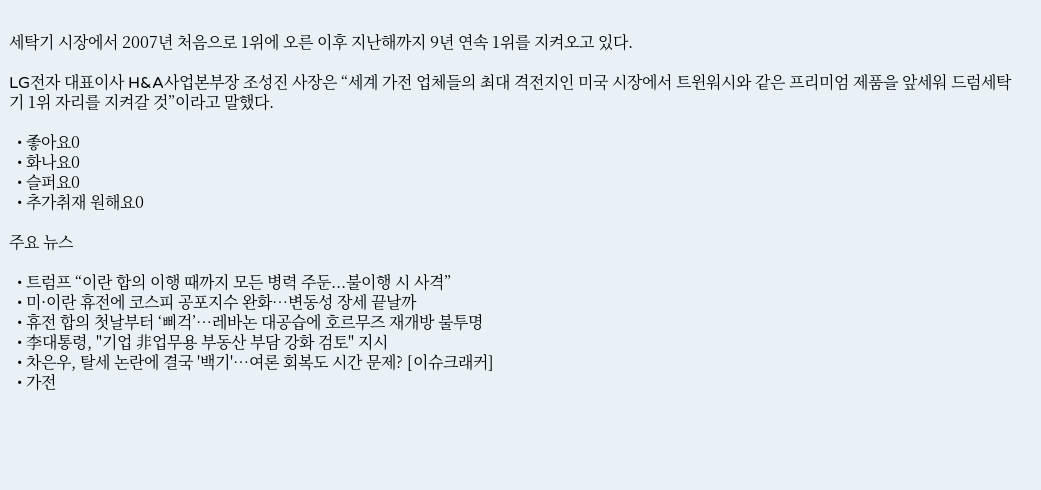세탁기 시장에서 2007년 처음으로 1위에 오른 이후 지난해까지 9년 연속 1위를 지켜오고 있다.

LG전자 대표이사 H&A사업본부장 조성진 사장은 “세계 가전 업체들의 최대 격전지인 미국 시장에서 트윈워시와 같은 프리미엄 제품을 앞세워 드럼세탁기 1위 자리를 지켜갈 것”이라고 말했다.

  • 좋아요0
  • 화나요0
  • 슬퍼요0
  • 추가취재 원해요0

주요 뉴스

  • 트럼프 “이란 합의 이행 때까지 모든 병력 주둔...불이행 시 사격”
  • 미·이란 휴전에 코스피 공포지수 완화…변동성 장세 끝날까
  • 휴전 합의 첫날부터 ‘삐걱’…레바논 대공습에 호르무즈 재개방 불투명
  • 李대통령, "기업 非업무용 부동산 부담 강화 검토" 지시
  • 차은우, 탈세 논란에 결국 '백기'⋯여론 회복도 시간 문제? [이슈크래커]
  • 가전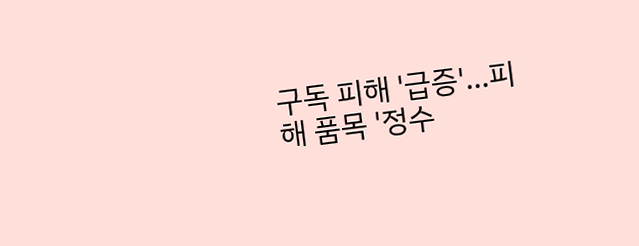구독 피해 '급증'…피해 품목 '정수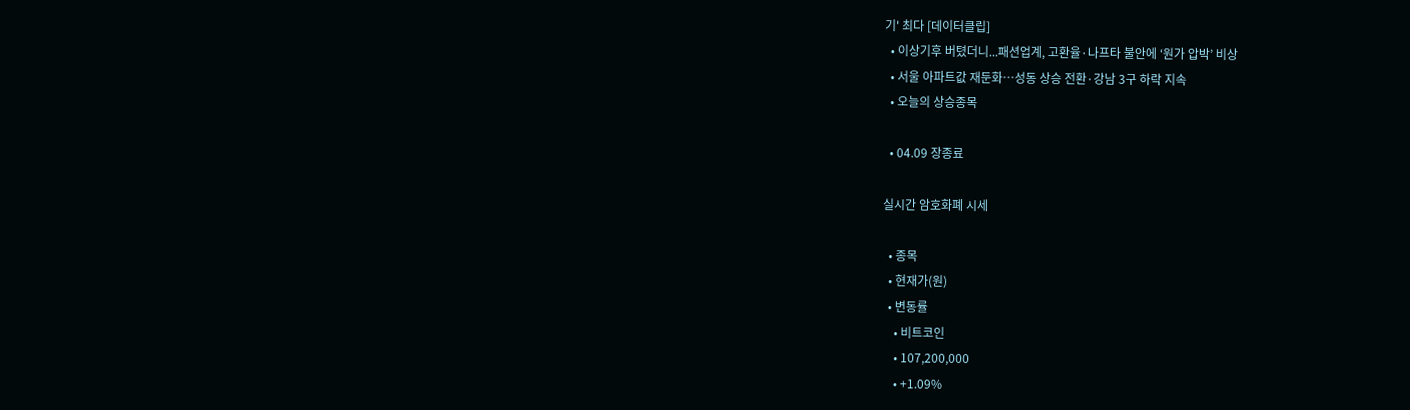기' 최다 [데이터클립]
  • 이상기후 버텼더니...패션업계, 고환율·나프타 불안에 ‘원가 압박’ 비상
  • 서울 아파트값 재둔화⋯성동 상승 전환·강남 3구 하락 지속
  • 오늘의 상승종목

  • 04.09 장종료

실시간 암호화폐 시세

  • 종목
  • 현재가(원)
  • 변동률
    • 비트코인
    • 107,200,000
    • +1.09%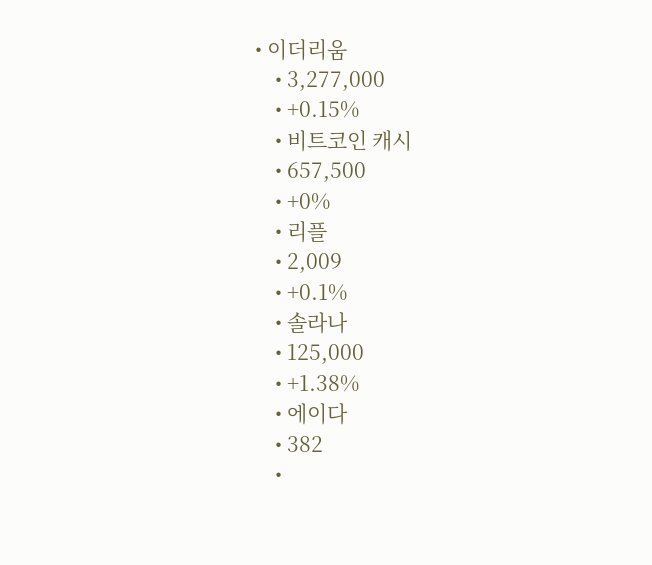• 이더리움
    • 3,277,000
    • +0.15%
    • 비트코인 캐시
    • 657,500
    • +0%
    • 리플
    • 2,009
    • +0.1%
    • 솔라나
    • 125,000
    • +1.38%
    • 에이다
    • 382
    •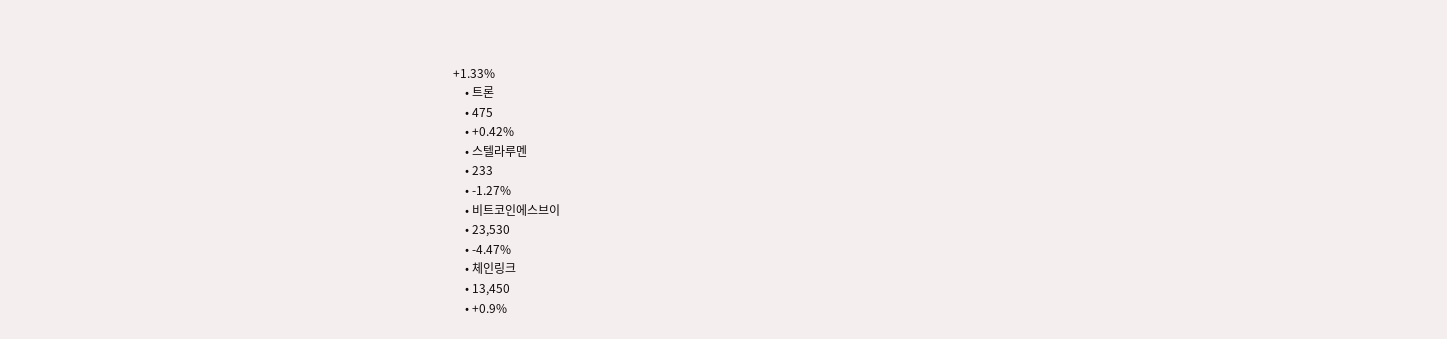+1.33%
    • 트론
    • 475
    • +0.42%
    • 스텔라루멘
    • 233
    • -1.27%
    • 비트코인에스브이
    • 23,530
    • -4.47%
    • 체인링크
    • 13,450
    • +0.9%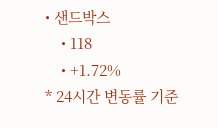• 샌드박스
    • 118
    • +1.72%
* 24시간 변동률 기준